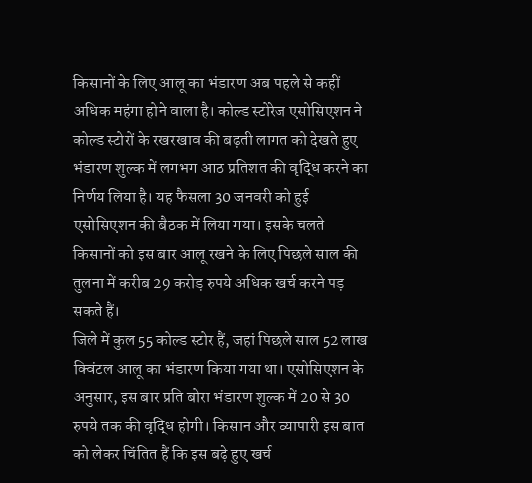किसानों के लिए आलू का भंडारण अब पहले से कहीं अधिक महंगा होने वाला है। कोल्ड स्टोरेज एसोसिएशन ने कोल्ड स्टोरों के रखरखाव की बढ़ती लागत को देखते हुए भंडारण शुल्क में लगभग आठ प्रतिशत की वृद्धि करने का निर्णय लिया है। यह फैसला 30 जनवरी को हुई एसोसिएशन की बैठक में लिया गया। इसके चलते किसानों को इस बार आलू रखने के लिए पिछले साल की तुलना में करीब 29 करोड़ रुपये अधिक खर्च करने पड़ सकते हैं।
जिले में कुल 55 कोल्ड स्टोर हैं, जहां पिछले साल 52 लाख क्विंटल आलू का भंडारण किया गया था। एसोसिएशन के अनुसार, इस बार प्रति बोरा भंडारण शुल्क में 20 से 30 रुपये तक की वृद्धि होगी। किसान और व्यापारी इस बात को लेकर चिंतित हैं कि इस बढ़े हुए खर्च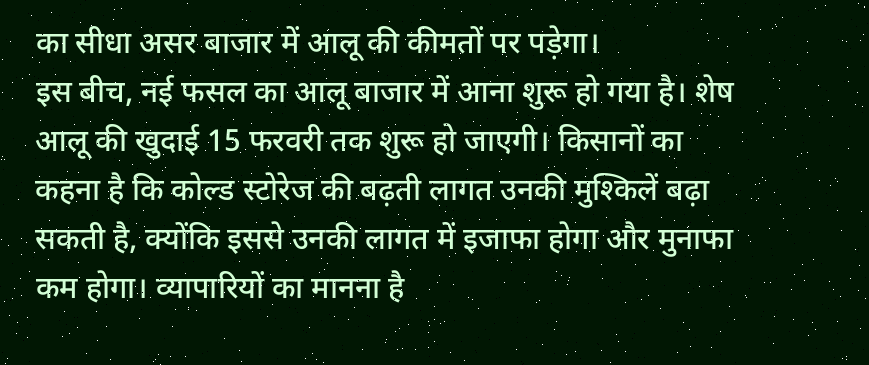का सीधा असर बाजार में आलू की कीमतों पर पड़ेगा।
इस बीच, नई फसल का आलू बाजार में आना शुरू हो गया है। शेष आलू की खुदाई 15 फरवरी तक शुरू हो जाएगी। किसानों का कहना है कि कोल्ड स्टोरेज की बढ़ती लागत उनकी मुश्किलें बढ़ा सकती है, क्योंकि इससे उनकी लागत में इजाफा होगा और मुनाफा कम होगा। व्यापारियों का मानना है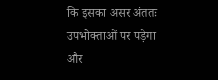कि इसका असर अंततः उपभोक्ताओं पर पड़ेगा और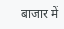बाजार में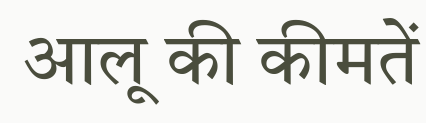आलू की कीमतें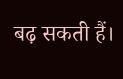बढ़ सकती हैं।